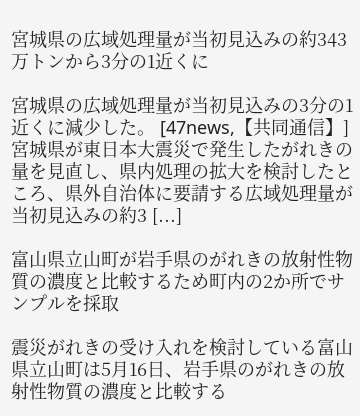宮城県の広域処理量が当初見込みの約343万トンから3分の1近くに

宮城県の広域処理量が当初見込みの3分の1近くに減少した。 [47news,【共同通信】] 宮城県が東日本大震災で発生したがれきの量を見直し、県内処理の拡大を検討したところ、県外自治体に要請する広域処理量が当初見込みの約3 [...]

富山県立山町が岩手県のがれきの放射性物質の濃度と比較するため町内の2か所でサンプルを採取

震災がれきの受け入れを検討している富山県立山町は5月16日、岩手県のがれきの放射性物質の濃度と比較する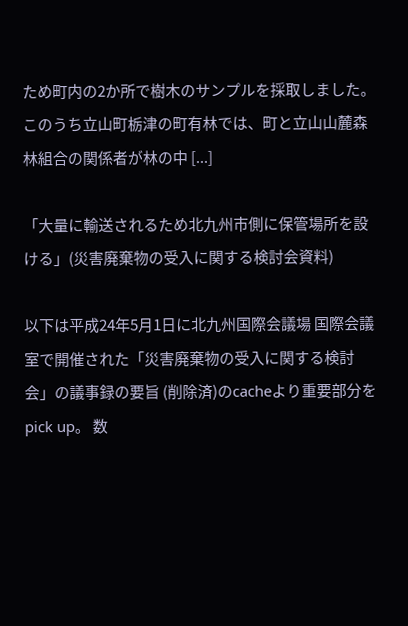ため町内の2か所で樹木のサンプルを採取しました。 このうち立山町栃津の町有林では、町と立山山麓森林組合の関係者が林の中 [...]

「大量に輸送されるため北九州市側に保管場所を設ける」(災害廃棄物の受入に関する検討会資料)

以下は平成24年5月1日に北九州国際会議場 国際会議室で開催された「災害廃棄物の受入に関する検討会」の議事録の要旨 (削除済)のcacheより重要部分をpick up。 数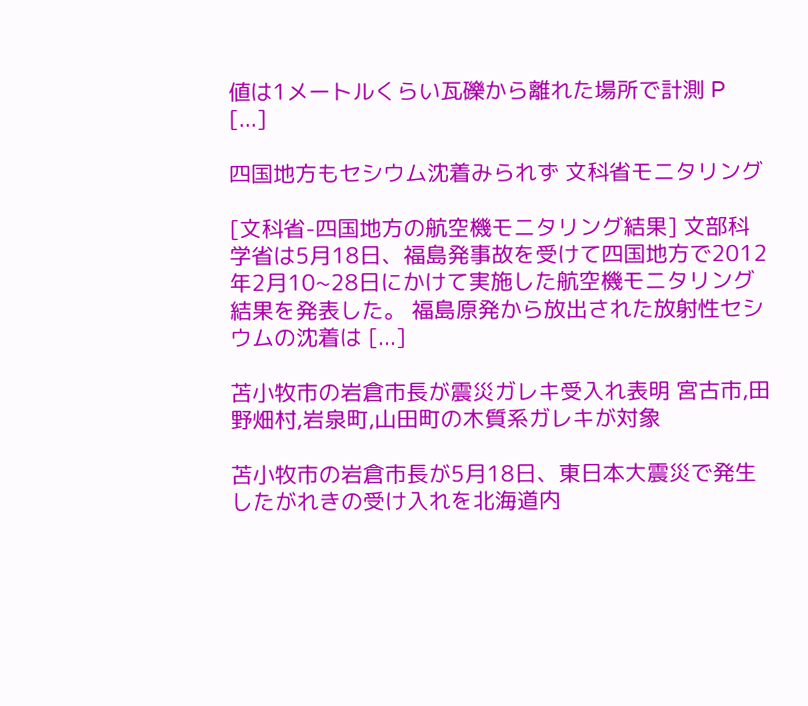値は1メートルくらい瓦礫から離れた場所で計測 P [...]

四国地方もセシウム沈着みられず 文科省モニタリング

[文科省-四国地方の航空機モニタリング結果] 文部科学省は5月18日、福島発事故を受けて四国地方で2012年2月10~28日にかけて実施した航空機モニタリング結果を発表した。 福島原発から放出された放射性セシウムの沈着は [...]

苫小牧市の岩倉市長が震災ガレキ受入れ表明 宮古市,田野畑村,岩泉町,山田町の木質系ガレキが対象

苫小牧市の岩倉市長が5月18日、東日本大震災で発生したがれきの受け入れを北海道内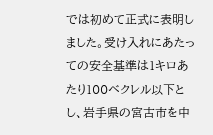では初めて正式に表明しました。受け入れにあたっての安全基準は1キロあたり100ベクレル以下とし、岩手県の宮古市を中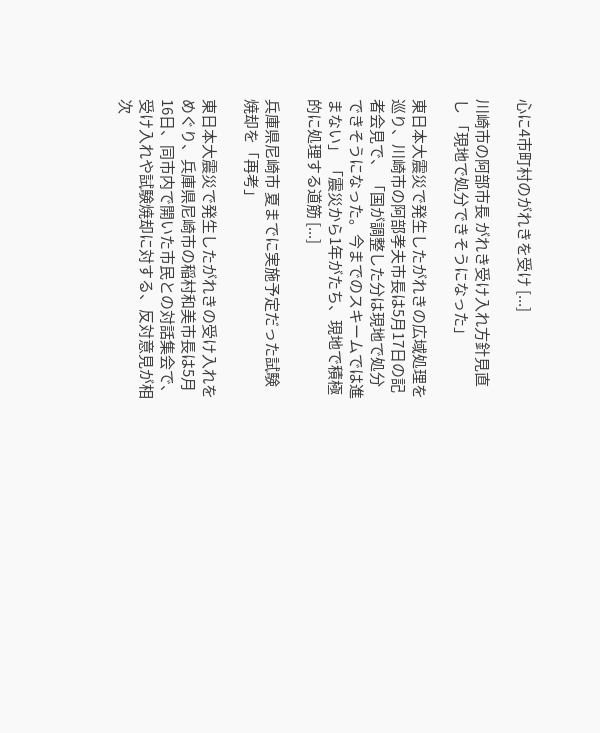心に4市町村のがれきを受け [...]

川崎市の阿部市長 がれき受け入れ方針見直し 「現地で処分できそうになった」

東日本大震災で発生したがれきの広域処理を巡り、川崎市の阿部孝夫市長は5月17日の記者会見で、 「国が調整した分は現地で処分できそうになった。今までのスキームでは進まない」 「震災から1年がたち、現地で積極的に処理する道筋 [...]

兵庫県尼崎市 夏までに実施予定だった試験焼却を「再考」

東日本大震災で発生したがれきの受け入れをめぐり、兵庫県尼崎市の稲村和美市長は5月16日、同市内で開いた市民との対話集会で、受け入れや試験焼却に対する、反対意見が相次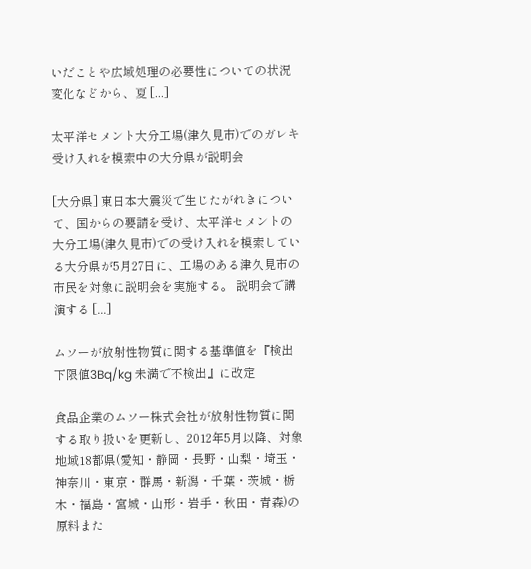いだことや広域処理の必要性についての状況変化などから、夏 [...]

太平洋セメント大分工場(津久見市)でのガレキ受け入れを模索中の大分県が説明会

[大分県] 東日本大震災で生じたがれきについて、国からの要請を受け、太平洋セメントの大分工場(津久見市)での受け入れを模索している大分県が5月27日に、工場のある津久見市の市民を対象に説明会を実施する。 説明会で講演する [...]

ムソーが放射性物質に関する基準値を『検出下限値3Bq/kg 未満で不検出』に改定

食品企業のムソー株式会社が放射性物質に関する取り扱いを更新し、2012年5月以降、対象地域18都県(愛知・静岡・長野・山梨・埼玉・神奈川・東京・群馬・新潟・千葉・茨城・栃木・福島・宮城・山形・岩手・秋田・青森)の原料また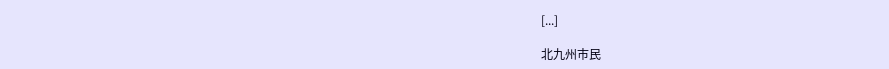[...]

北九州市民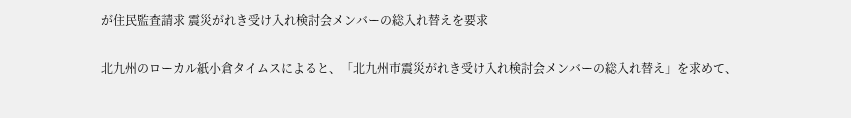が住民監査請求 震災がれき受け入れ検討会メンバーの総入れ替えを要求

北九州のローカル紙小倉タイムスによると、「北九州市震災がれき受け入れ検討会メンバーの総入れ替え」を求めて、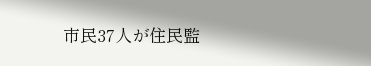市民37人が住民監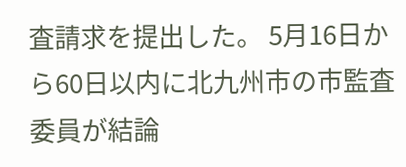査請求を提出した。 5月16日から60日以内に北九州市の市監査委員が結論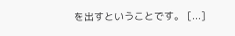を出すということです。 [...]